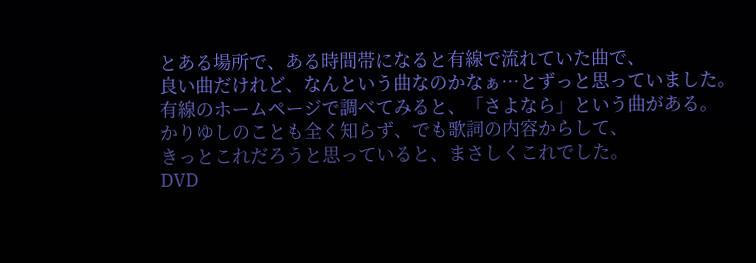とある場所で、ある時間帯になると有線で流れていた曲で、
良い曲だけれど、なんという曲なのかなぁ…とずっと思っていました。
有線のホームページで調べてみると、「さよなら」という曲がある。
かりゆしのことも全く知らず、でも歌詞の内容からして、
きっとこれだろうと思っていると、まさしくこれでした。
DVD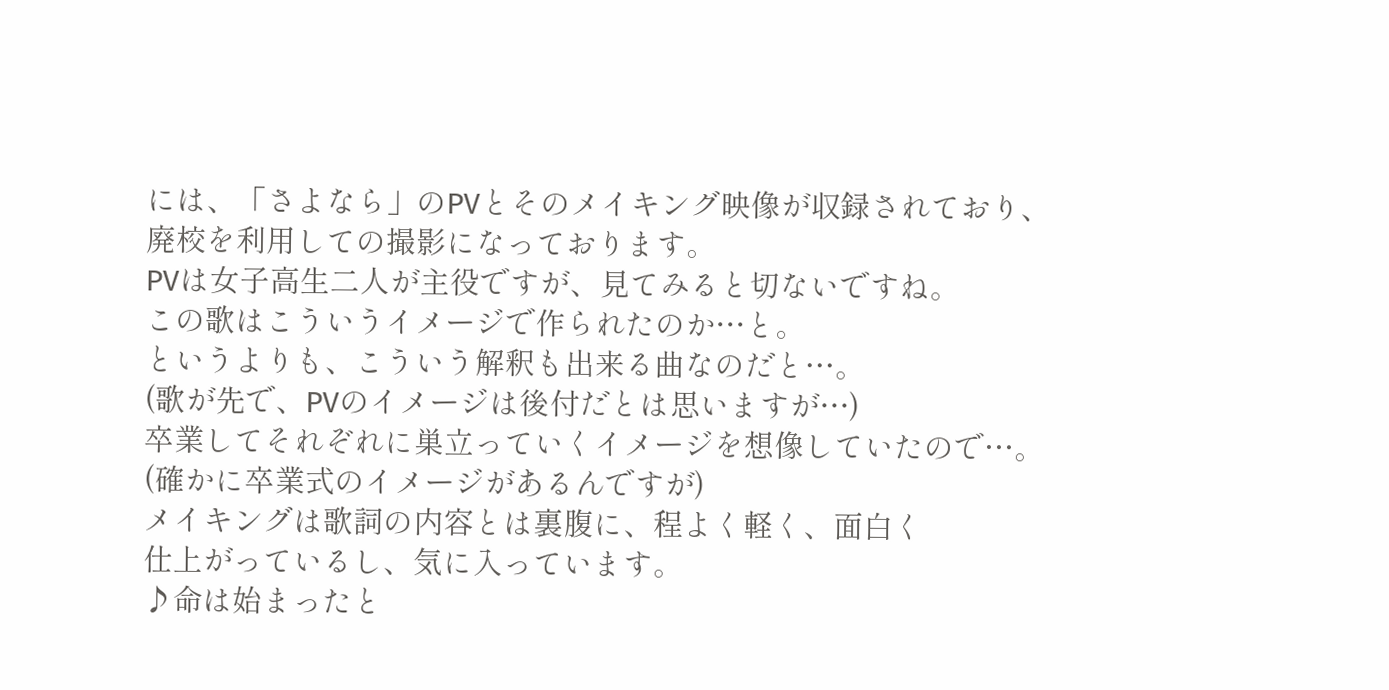には、「さよなら」のPVとそのメイキング映像が収録されており、
廃校を利用しての撮影になっております。
PVは女子高生二人が主役ですが、見てみると切ないですね。
この歌はこういうイメージで作られたのか…と。
というよりも、こういう解釈も出来る曲なのだと…。
(歌が先で、PVのイメージは後付だとは思いますが…)
卒業してそれぞれに巣立っていくイメージを想像していたので…。
(確かに卒業式のイメージがあるんですが)
メイキングは歌詞の内容とは裏腹に、程よく軽く、面白く
仕上がっているし、気に入っています。
♪命は始まったと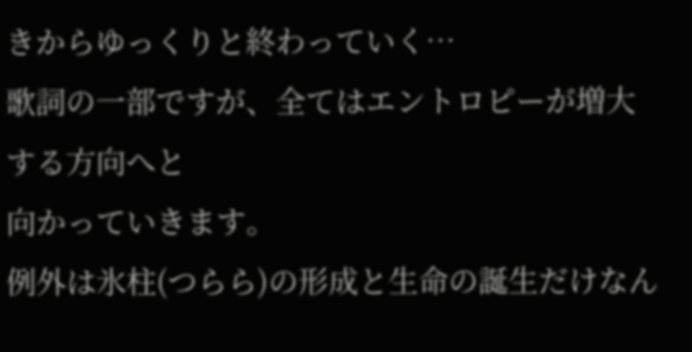きからゆっくりと終わっていく…
歌詞の一部ですが、全てはエントロピーが増大する方向へと
向かっていきます。
例外は氷柱(つらら)の形成と生命の誕生だけなん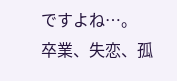ですよね…。
卒業、失恋、孤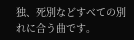独、死別などすべての別れに合う曲です。